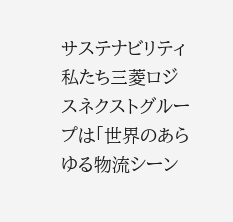サステナビリティ
私たち三菱ロジスネクストグループは「世界のあらゆる物流シーン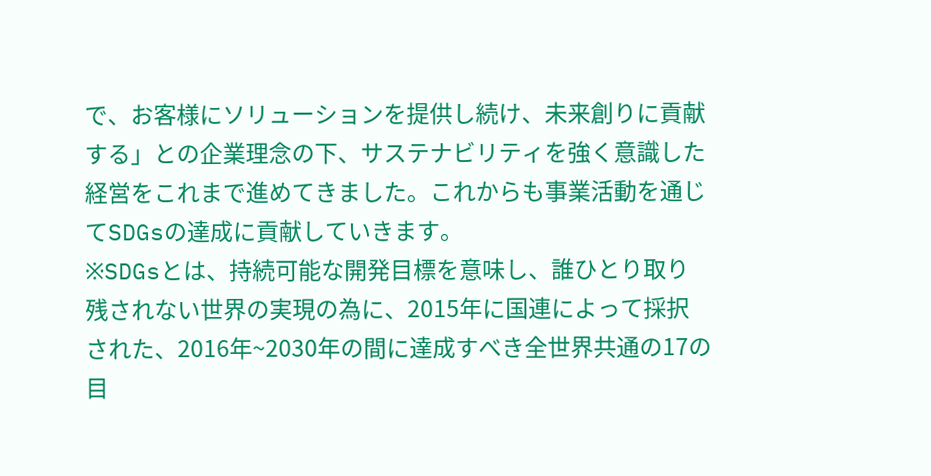で、お客様にソリューションを提供し続け、未来創りに貢献する」との企業理念の下、サステナビリティを強く意識した経営をこれまで進めてきました。これからも事業活動を通じてSDGsの達成に貢献していきます。
※SDGsとは、持続可能な開発目標を意味し、誰ひとり取り残されない世界の実現の為に、2015年に国連によって採択された、2016年~2030年の間に達成すべき全世界共通の17の目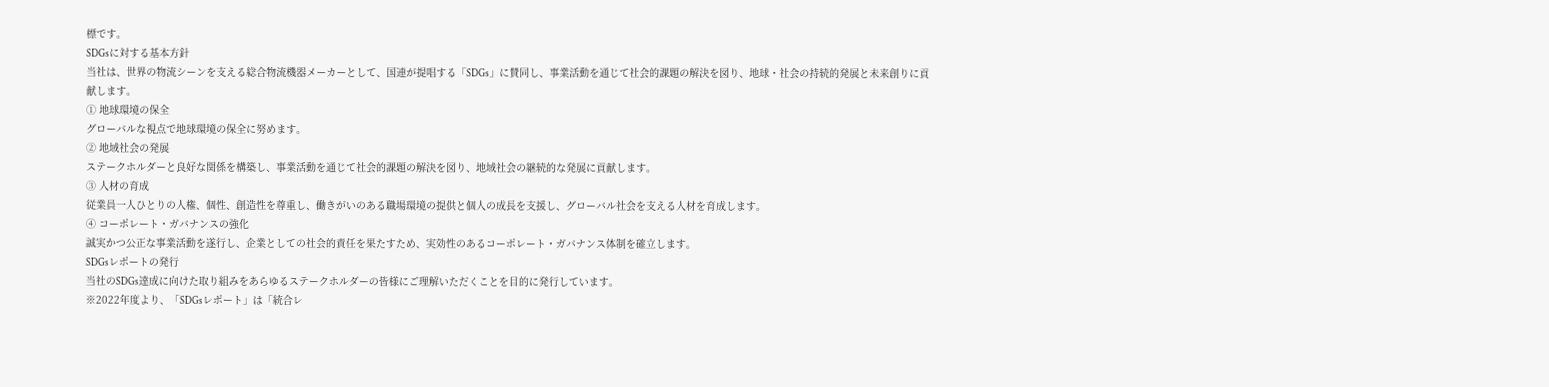標です。
SDGsに対する基本方針
当社は、世界の物流シーンを支える総合物流機器メーカーとして、国連が提唱する「SDGs」に賛同し、事業活動を通じて社会的課題の解決を図り、地球・社会の持続的発展と未来創りに貢献します。
① 地球環境の保全
グローバルな視点で地球環境の保全に努めます。
② 地域社会の発展
ステークホルダーと良好な関係を構築し、事業活動を通じて社会的課題の解決を図り、地域社会の継続的な発展に貢献します。
③ 人材の育成
従業員一人ひとりの人権、個性、創造性を尊重し、働きがいのある職場環境の提供と個人の成長を支援し、グローバル社会を支える人材を育成します。
④ コーポレート・ガバナンスの強化
誠実かつ公正な事業活動を遂行し、企業としての社会的責任を果たすため、実効性のあるコーポレート・ガバナンス体制を確立します。
SDGsレポートの発行
当社のSDGs達成に向けた取り組みをあらゆるステークホルダーの皆様にご理解いただくことを目的に発行しています。
※2022年度より、「SDGsレポート」は「統合レ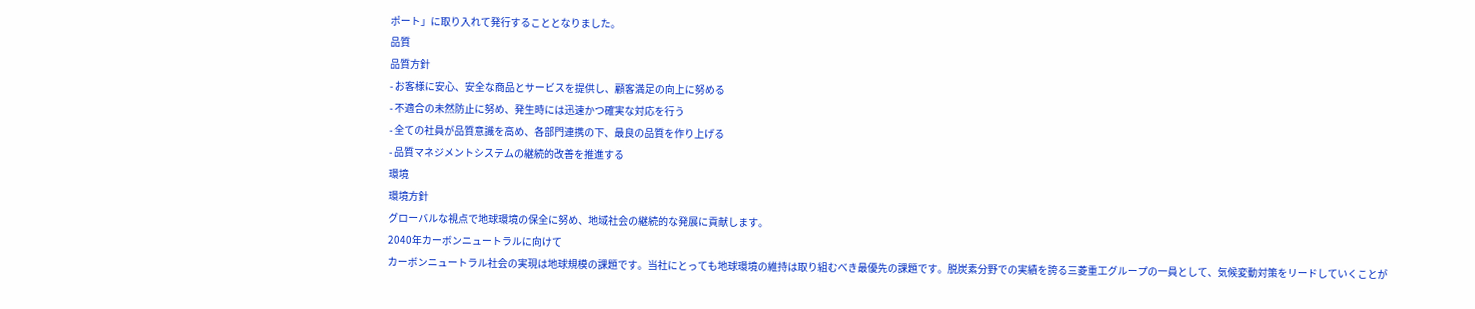ポート」に取り入れて発行することとなりました。
品質
品質方針
- お客様に安心、安全な商品とサービスを提供し、顧客満足の向上に努める
- 不適合の未然防止に努め、発生時には迅速かつ確実な対応を行う
- 全ての社員が品質意識を高め、各部門連携の下、最良の品質を作り上げる
- 品質マネジメントシステムの継続的改善を推進する
環境
環境方針
グローバルな視点で地球環境の保全に努め、地域社会の継続的な発展に貢献します。
2040年カーボンニュートラルに向けて
カーボンニュートラル社会の実現は地球規模の課題です。当社にとっても地球環境の維持は取り組むべき最優先の課題です。脱炭素分野での実績を誇る三菱重工グループの一員として、気候変動対策をリードしていくことが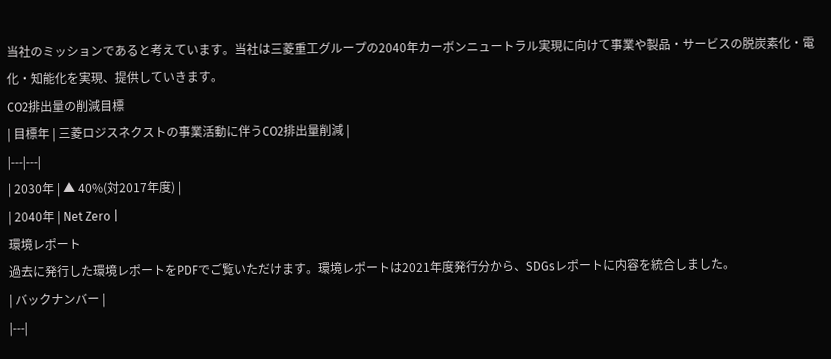当社のミッションであると考えています。当社は三菱重工グループの2040年カーボンニュートラル実現に向けて事業や製品・サービスの脱炭素化・電化・知能化を実現、提供していきます。
CO2排出量の削減目標
| 目標年 | 三菱ロジスネクストの事業活動に伴うCO2排出量削減 |
|---|---|
| 2030年 | ▲ 40%(対2017年度) |
| 2040年 | Net Zero |
環境レポート
過去に発行した環境レポートをPDFでご覧いただけます。環境レポートは2021年度発行分から、SDGsレポートに内容を統合しました。
| バックナンバー |
|---|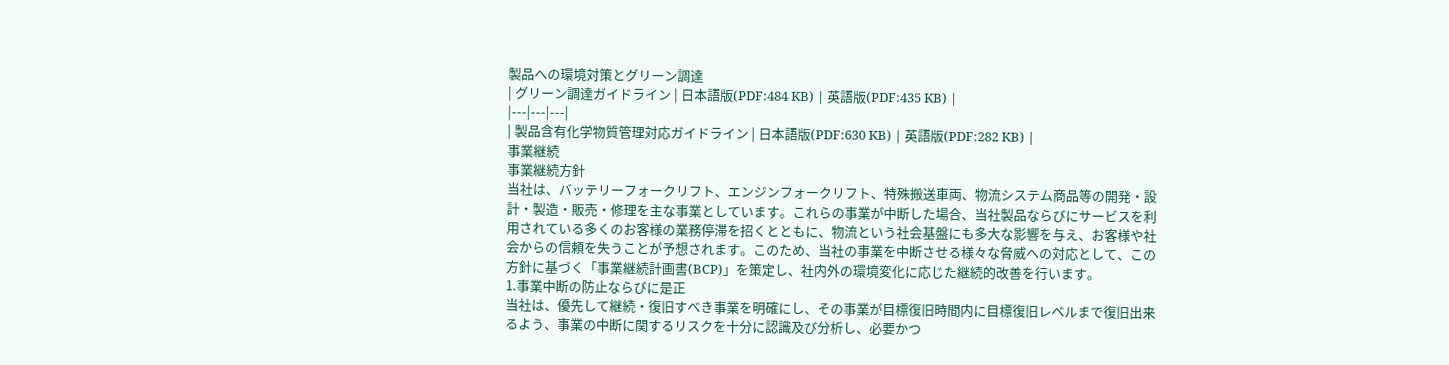製品への環境対策とグリーン調達
| グリーン調達ガイドライン | 日本語版(PDF:484 KB) | 英語版(PDF:435 KB) |
|---|---|---|
| 製品含有化学物質管理対応ガイドライン | 日本語版(PDF:630 KB) | 英語版(PDF:282 KB) |
事業継続
事業継続方針
当社は、バッテリーフォークリフト、エンジンフォークリフト、特殊搬送車両、物流システム商品等の開発・設計・製造・販売・修理を主な事業としています。これらの事業が中断した場合、当社製品ならびにサービスを利用されている多くのお客様の業務停滞を招くとともに、物流という社会基盤にも多大な影響を与え、お客様や社会からの信頼を失うことが予想されます。このため、当社の事業を中断させる様々な脅威への対応として、この方針に基づく「事業継続計画書(BCP)」を策定し、社内外の環境変化に応じた継続的改善を行います。
1.事業中断の防止ならびに是正
当社は、優先して継続・復旧すべき事業を明確にし、その事業が目標復旧時間内に目標復旧レベルまで復旧出来るよう、事業の中断に関するリスクを十分に認識及び分析し、必要かつ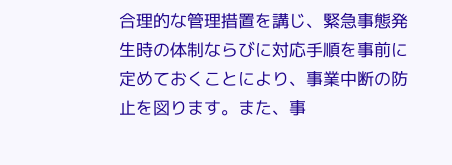合理的な管理措置を講じ、緊急事態発生時の体制ならびに対応手順を事前に定めておくことにより、事業中断の防止を図ります。また、事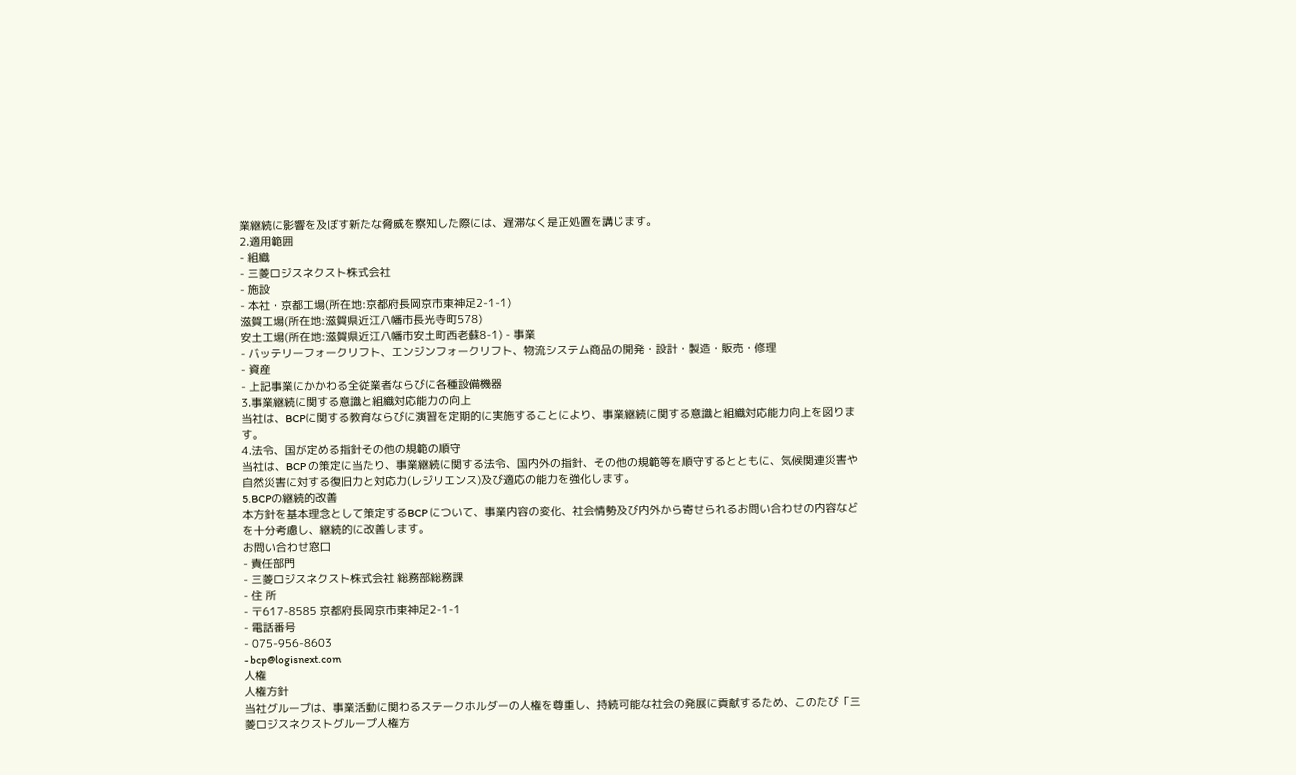業継続に影響を及ぼす新たな脅威を察知した際には、遅滞なく是正処置を講じます。
2.適用範囲
- 組織
- 三菱ロジスネクスト株式会社
- 施設
- 本社・京都工場(所在地:京都府長岡京市東神足2-1-1)
滋賀工場(所在地:滋賀県近江八幡市長光寺町578)
安土工場(所在地:滋賀県近江八幡市安土町西老蘇8-1) - 事業
- バッテリーフォークリフト、エンジンフォークリフト、物流システム商品の開発・設計・製造・販売・修理
- 資産
- 上記事業にかかわる全従業者ならびに各種設備機器
3.事業継続に関する意識と組織対応能力の向上
当社は、BCPに関する教育ならびに演習を定期的に実施することにより、事業継続に関する意識と組織対応能力向上を図ります。
4.法令、国が定める指針その他の規範の順守
当社は、BCP の策定に当たり、事業継続に関する法令、国内外の指針、その他の規範等を順守するとともに、気候関連災害や自然災害に対する復旧力と対応力(レジリエンス)及び適応の能力を強化します。
5.BCPの継続的改善
本方針を基本理念として策定するBCP について、事業内容の変化、社会情勢及び内外から寄せられるお問い合わせの内容などを十分考慮し、継続的に改善します。
お問い合わせ窓口
- 責任部門
- 三菱ロジスネクスト株式会社 総務部総務課
- 住 所
- 〒617-8585 京都府長岡京市東神足2-1-1
- 電話番号
- 075-956-8603
- bcp@logisnext.com
人権
人権方針
当社グループは、事業活動に関わるステークホルダーの人権を尊重し、持続可能な社会の発展に貢献するため、このたび「三菱ロジスネクストグループ人権方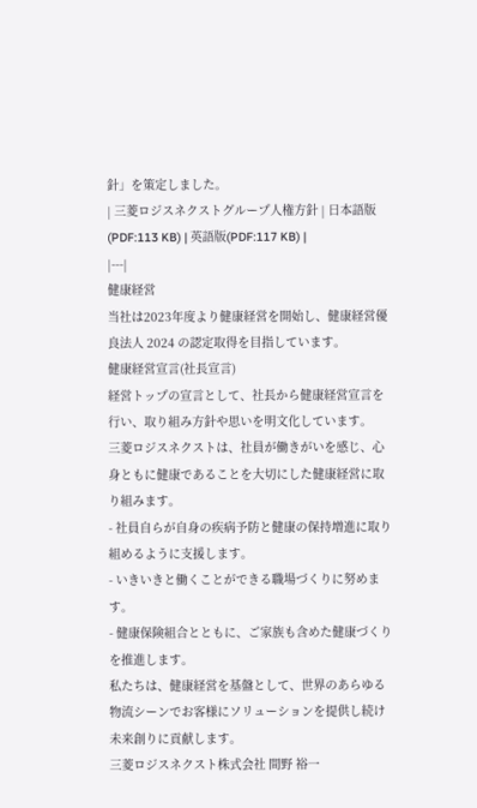針」を策定しました。
| 三菱ロジスネクストグループ人権方針 | 日本語版(PDF:113 KB) | 英語版(PDF:117 KB) |
|---|
健康経営
当社は2023年度より健康経営を開始し、健康経営優良法人 2024 の認定取得を目指しています。
健康経営宣言(社長宣言)
経営トップの宣言として、社長から健康経営宣言を行い、取り組み方針や思いを明文化しています。
三菱ロジスネクストは、社員が働きがいを感じ、心身ともに健康であることを大切にした健康経営に取り組みます。
- 社員自らが自身の疾病予防と健康の保持増進に取り組めるように支援します。
- いきいきと働くことができる職場づくりに努めます。
- 健康保険組合とともに、ご家族も含めた健康づくりを推進します。
私たちは、健康経営を基盤として、世界のあらゆる物流シーンでお客様にソリューションを提供し続け未来創りに貢献します。
三菱ロジスネクスト株式会社 間野 裕一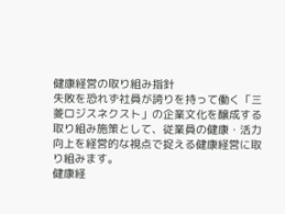健康経営の取り組み指針
失敗を恐れず社員が誇りを持って働く「三菱ロジスネクスト」の企業文化を醸成する取り組み施策として、従業員の健康・活力向上を経営的な視点で捉える健康経営に取り組みます。
健康経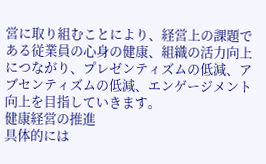営に取り組むことにより、経営上の課題である従業員の心身の健康、組織の活力向上につながり、プレゼンティズムの低減、アブセンティズムの低減、エンゲージメント向上を目指していきます。
健康経営の推進
具体的には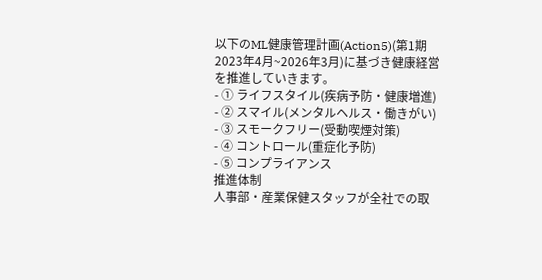以下のML健康管理計画(Action5)(第1期 2023年4月~2026年3月)に基づき健康経営を推進していきます。
- ① ライフスタイル(疾病予防・健康増進)
- ② スマイル(メンタルヘルス・働きがい)
- ③ スモークフリー(受動喫煙対策)
- ④ コントロール(重症化予防)
- ⑤ コンプライアンス
推進体制
人事部・産業保健スタッフが全社での取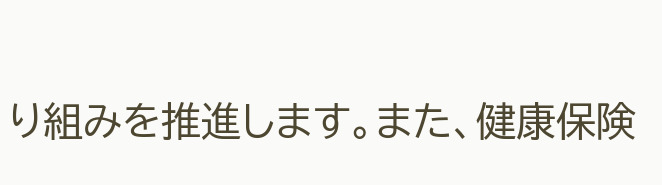り組みを推進します。また、健康保険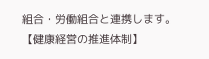組合・労働組合と連携します。
【健康経営の推進体制】